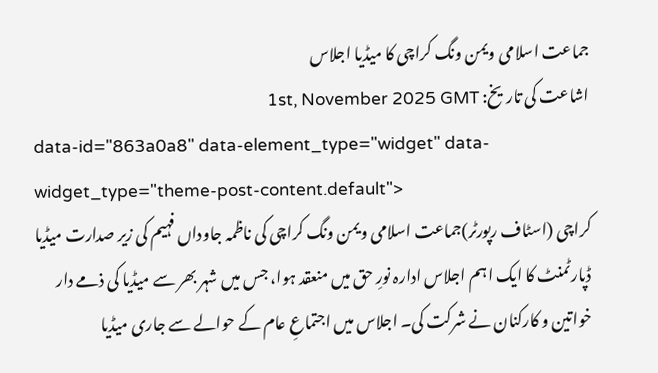جماعت اسلامی ویمن ونگ کراچی کا میڈیا اجلاس
اشاعت کی تاریخ: 1st, November 2025 GMT
data-id="863a0a8" data-element_type="widget" data-widget_type="theme-post-content.default">
کراچی (اسٹاف رپورٹر)جماعت اسلامی ویمن ونگ کراچی کی ناظمہ جاوداں فہیم کی زیر صدارت میڈیا ڈپارٹمنٹ کا ایک اہم اجلاس ادارہ نورِ حق میں منعقد ہوا، جس میں شہر بھر سے میڈیا کی ذمے دار خواتین و کارکنان نے شرکت کی۔ اجلاس میں اجتماعِ عام کے حوالے سے جاری میڈیا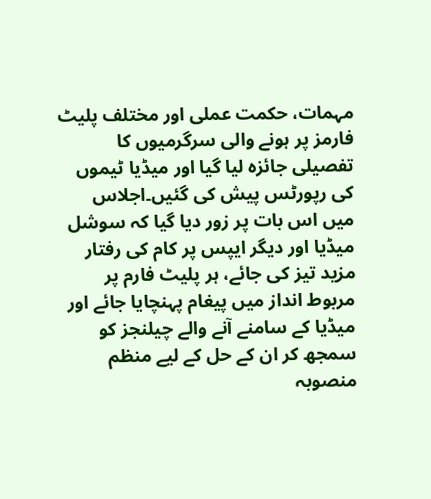مہمات، حکمت عملی اور مختلف پلیٹ فارمز پر ہونے والی سرگرمیوں کا تفصیلی جائزہ لیا گیا اور میڈیا ٹیموں کی رپورٹس پیش کی گئیں۔اجلاس میں اس بات پر زور دیا گیا کہ سوشل میڈیا اور دیگر ایپس پر کام کی رفتار مزید تیز کی جائے، ہر پلیٹ فارم پر مربوط انداز میں پیغام پہنچایا جائے اور میڈیا کے سامنے آنے والے چیلنجز کو سمجھ کر ان کے حل کے لیے منظم منصوبہ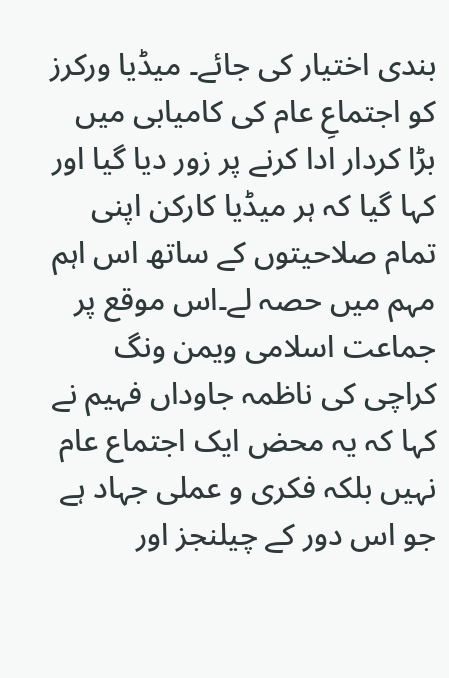بندی اختیار کی جائے۔ میڈیا ورکرز کو اجتماعِ عام کی کامیابی میں بڑا کردار ادا کرنے پر زور دیا گیا اور کہا گیا کہ ہر میڈیا کارکن اپنی تمام صلاحیتوں کے ساتھ اس اہم مہم میں حصہ لے۔اس موقع پر جماعت اسلامی ویمن ونگ کراچی کی ناظمہ جاوداں فہیم نے کہا کہ یہ محض ایک اجتماع عام نہیں بلکہ فکری و عملی جہاد ہے جو اس دور کے چیلنجز اور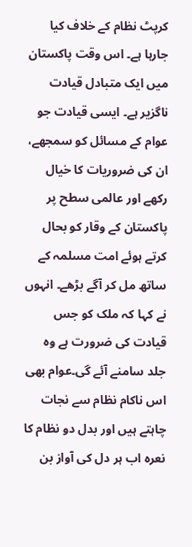کرپٹ نظام کے خلاف کیا جارہا ہے۔ اس وقت پاکستان میں ایک متبادل قیادت ناگزیر ہے۔ ایسی قیادت جو عوام کے مسائل کو سمجھے، ان کی ضروریات کا خیال رکھے اور عالمی سطح پر پاکستان کے وقار کو بحال کرتے ہوئے امت مسلمہ کے ساتھ مل کر آگے بڑھے۔ انہوں نے کہا کہ ملک کو جس قیادت کی ضرورت ہے وہ جلد سامنے آئے گی۔عوام بھی اس ناکام نظام سے نجات چاہتے ہیں اور بدل دو نظام کا نعرہ اب ہر دل کی آواز بن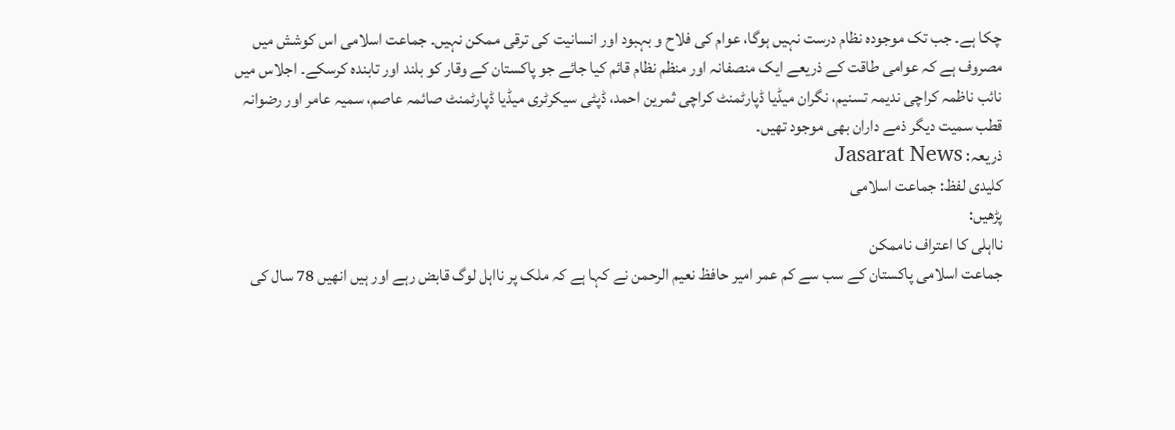چکا ہے۔ جب تک موجودہ نظام درست نہیں ہوگا، عوام کی فلاح و بہبود اور انسانیت کی ترقی ممکن نہیں۔ جماعت اسلامی اس کوشش میں مصروف ہے کہ عوامی طاقت کے ذریعے ایک منصفانہ اور منظم نظام قائم کیا جائے جو پاکستان کے وقار کو بلند اور تابندہ کرسکے۔ اجلاس میں نائب ناظمہ کراچی ندیمہ تسنیم، نگران میڈیا ڈپارٹمنٹ کراچی ثمرین احمد، ڈپٹی سیکرٹری میڈیا ڈپارٹمنٹ صائمہ عاصم، سمیہ عامر اور رضوانہ قطب سمیت دیگر ذمے داران بھی موجود تھیں۔
ذریعہ: Jasarat News
کلیدی لفظ: جماعت اسلامی
پڑھیں:
نااہلی کا اعتراف ناممکن
جماعت اسلامی پاکستان کے سب سے کم عمر امیر حافظ نعیم الرحمن نے کہا ہے کہ ملک پر نااہل لوگ قابض رہے اور ہیں انھیں 78 سال کی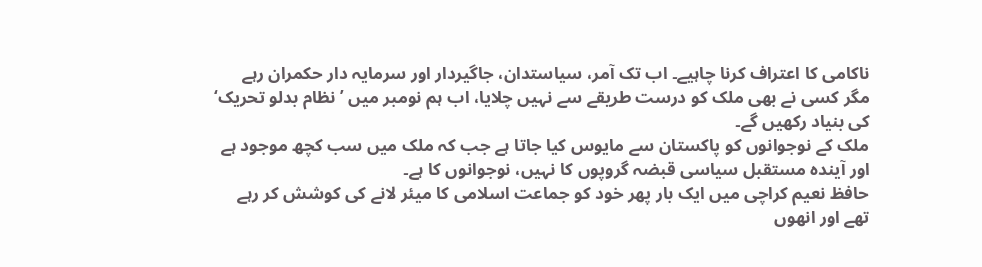ناکامی کا اعتراف کرنا چاہیے۔ اب تک آمر، سیاستدان، جاگیردار اور سرمایہ دار حکمران رہے مگر کسی نے بھی ملک کو درست طریقے سے نہیں چلایا، اب ہم نومبر میں ’ نظام بدلو تحریک‘ کی بنیاد رکھیں گے۔
ملک کے نوجوانوں کو پاکستان سے مایوس کیا جاتا ہے جب کہ ملک میں سب کچھ موجود ہے اور آیندہ مستقبل سیاسی قبضہ گروپوں کا نہیں، نوجوانوں کا ہے۔
حافظ نعیم کراچی میں ایک بار پھر خود کو جماعت اسلامی کا میئر لانے کی کوشش کر رہے تھے اور انھوں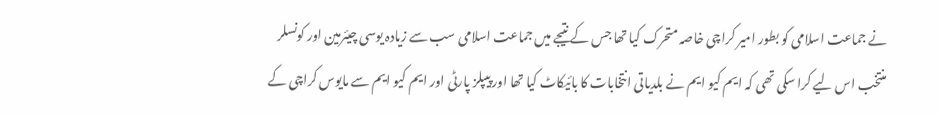نے جماعت اسلامی کو بطور امیر کراچی خاصہ متحرک کیا تھا جس کے نتیجے میں جماعت اسلامی سب سے زیادہ یوسی چیئرمین اور کونسلر منتخب اس لیے کرا سکی تھی کہ ایم کیو ایم نے بلدیاتی انتخابات کا بائیکاٹ کیا تھا اور پیپلز پارٹی اور ایم کیو ایم سے مایوس کراچی کے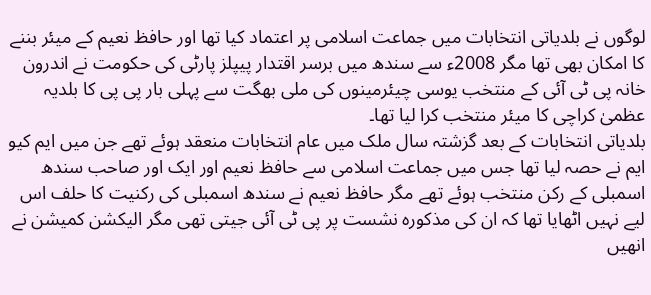لوگوں نے بلدیاتی انتخابات میں جماعت اسلامی پر اعتماد کیا تھا اور حافظ نعیم کے میئر بننے کا امکان بھی تھا مگر 2008ء سے سندھ میں برسر اقتدار پیپلز پارٹی کی حکومت نے اندرون خانہ پی ٹی آئی کے منتخب یوسی چیئرمینوں کی ملی بھگت سے پہلی بار پی پی کا بلدیہ عظمیٰ کراچی کا میئر منتخب کرا لیا تھا۔
بلدیاتی انتخابات کے بعد گزشتہ سال ملک میں عام انتخابات منعقد ہوئے تھے جن میں ایم کیو ایم نے حصہ لیا تھا جس میں جماعت اسلامی سے حافظ نعیم اور ایک اور صاحب سندھ اسمبلی کے رکن منتخب ہوئے تھے مگر حافظ نعیم نے سندھ اسمبلی کی رکنیت کا حلف اس لیے نہیں اٹھایا تھا کہ ان کی مذکورہ نشست پر پی ٹی آئی جیتی تھی مگر الیکشن کمیشن نے انھیں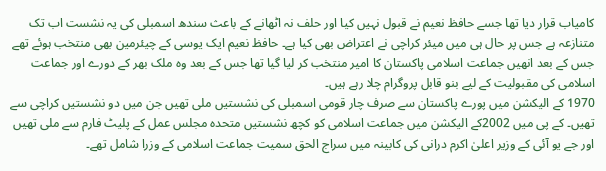کامیاب قرار دیا تھا جسے حافظ نعیم نے قبول نہیں کیا اور حلف نہ اٹھانے کے باعث سندھ اسمبلی کی یہ نشست اب تک متنازعہ ہے جس پر حال ہی میں میئر کراچی نے اعتراض بھی کیا ہے۔ حافظ نعیم ایک یوسی کے چیئرمین بھی منتخب ہوئے تھے جس کے بعد انھیں جماعت اسلامی پاکستان کا امیر منتخب کر لیا گیا تھا جس کے بعد وہ ملک بھر کے دورے اور جماعت اسلامی کی مقبولیت کے لیے بنو قابل پروگرام چلا رہے ہیں۔
1970 کے الیکشن میں پورے پاکستان سے صرف چار قومی اسمبلی کی نشستیں ملی تھیں جن میں دو نشستیں کراچی سے تھیں۔ کے پی میں 2002کے الیکشن میں جماعت اسلامی کو کچھ نشستیں متحدہ مجلس عمل کے پلیٹ فارم سے ملی تھیں اور جے یو آئی کے وزیر اعلیٰ اکرم درانی کی کابینہ میں سراج الحق سمیت جماعت اسلامی کے وزرا شامل تھے۔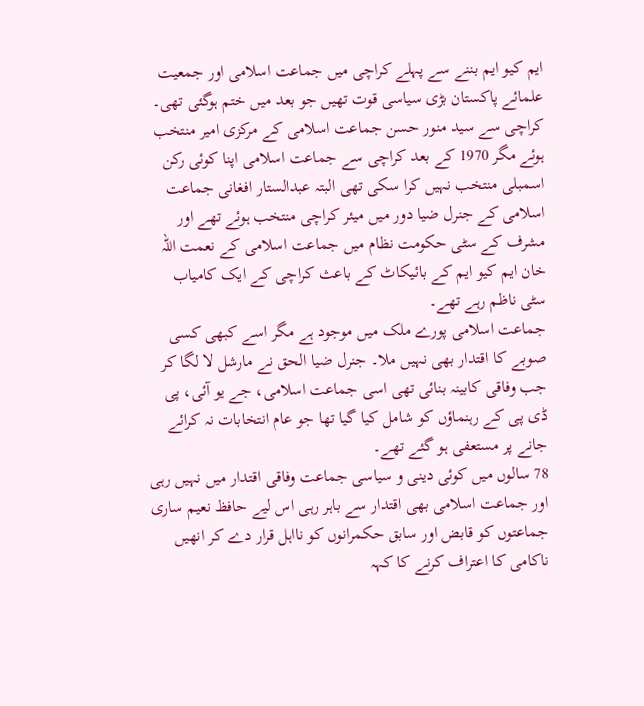ایم کیو ایم بننے سے پہلے کراچی میں جماعت اسلامی اور جمعیت علمائے پاکستان بڑی سیاسی قوت تھیں جو بعد میں ختم ہوگئی تھی۔ کراچی سے سید منور حسن جماعت اسلامی کے مرکزی امیر منتخب ہوئے مگر 1970 کے بعد کراچی سے جماعت اسلامی اپنا کوئی رکن اسمبلی منتخب نہیں کرا سکی تھی البتہ عبدالستار افغانی جماعت اسلامی کے جنرل ضیا دور میں میئر کراچی منتخب ہوئے تھے اور مشرف کے سٹی حکومت نظام میں جماعت اسلامی کے نعمت اللہ خان ایم کیو ایم کے بائیکاٹ کے باعث کراچی کے ایک کامیاب سٹی ناظم رہے تھے۔
جماعت اسلامی پورے ملک میں موجود ہے مگر اسے کبھی کسی صوبے کا اقتدار بھی نہیں ملا۔ جنرل ضیا الحق نے مارشل لا لگا کر جب وفاقی کابینہ بنائی تھی اسی جماعت اسلامی، جے یو آئی، پی ڈی پی کے رہنماؤں کو شامل کیا گیا تھا جو عام انتخابات نہ کرائے جانے پر مستعفی ہو گئے تھے۔
78 سالوں میں کوئی دینی و سیاسی جماعت وفاقی اقتدار میں نہیں رہی اور جماعت اسلامی بھی اقتدار سے باہر رہی اس لیے حافظ نعیم ساری جماعتوں کو قابض اور سابق حکمرانوں کو نااہل قرار دے کر انھیں ناکامی کا اعتراف کرنے کا کہہ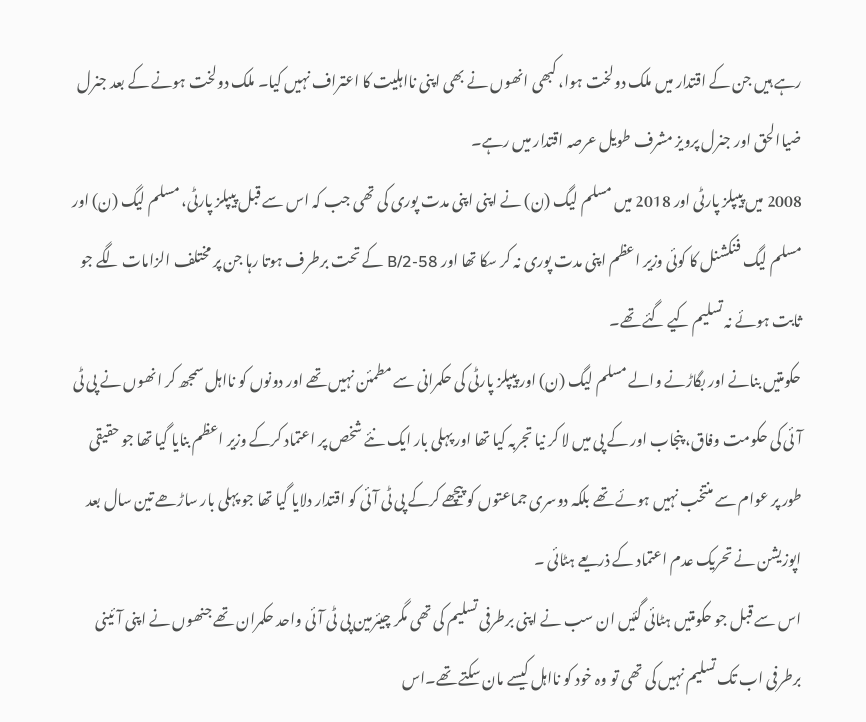رہے ہیں جن کے اقتدار میں ملک دولخت ہوا، کبھی انھوں نے بھی اپنی نااہلیت کا اعتراف نہیں کیا۔ ملک دولخت ہونے کے بعد جنرل ضیاالحق اور جنرل پرویز مشرف طویل عرصہ اقتدار میں رہے۔
2008 میں پیپلز پارٹی اور 2018 میں مسلم لیگ (ن) نے اپنی اپنی مدت پوری کی تھی جب کہ اس سے قبل پیپلز پارٹی، مسلم لیگ (ن) اور مسلم لیگ فنکشنل کا کوئی وزیر اعظم اپنی مدت پوری نہ کر سکا تھا اور 58-2/B کے تحت برطرف ہوتا رہا جن پر مختلف الزامات لگے جو ثابت ہوئے نہ تسلیم کیے گئے تھے۔
حکومتیں بنانے اور بگاڑنے والے مسلم لیگ (ن) اور پیپلز پارٹی کی حکمرانی سے مطمئن نہیں تھے اور دونوں کو نااہل سمجھ کر انھوں نے پی ٹی آئی کی حکومت وفاق، پنجاب اور کے پی میں لا کر نیا تجربہ کیا تھا اور پہلی بار ایک نئے شخص پر اعتماد کرکے وزیر اعظم بنایا گیا تھا جو حقیقی طور پر عوام سے منتخب نہیں ہوئے تھے بلکہ دوسری جماعتوں کو پیچھے کرکے پی ٹی آئی کو اقتدار دلایا گیا تھا جو پہلی بار ساڑھے تین سال بعد اپوزیشن نے تحریک عدم اعتماد کے ذریعے ہٹائی ۔
اس سے قبل جو حکومتیں ہٹائی گئیں ان سب نے اپنی برطرفی تسلیم کی تھی مگر چیئرمین پی ٹی آئی واحد حکمران تھے جنھوں نے اپنی آئینی برطرفی اب تک تسلیم نہیں کی تھی تو وہ خود کو نااہل کیسے مان سکتے تھے۔اس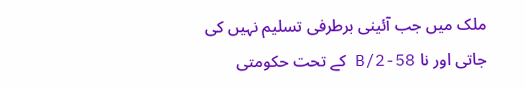ملک میں جب آئینی برطرفی تسلیم نہیں کی جاتی اور نا 58-2/B کے تحت حکومتی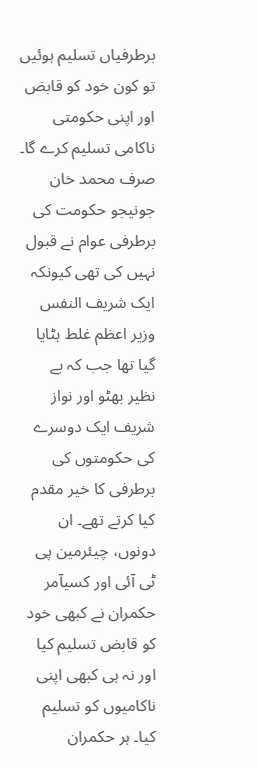برطرفیاں تسلیم ہوئیں تو کون خود کو قابض اور اپنی حکومتی ناکامی تسلیم کرے گا۔
صرف محمد خان جونیجو حکومت کی برطرفی عوام نے قبول نہیں کی تھی کیونکہ ایک شریف النفس وزیر اعظم غلط ہٹایا گیا تھا جب کہ بے نظیر بھٹو اور نواز شریف ایک دوسرے کی حکومتوں کی برطرفی کا خیر مقدم کیا کرتے تھے۔ ان دونوں، چیئرمین پی ٹی آئی اور کسیآمر حکمران نے کبھی خود کو قابض تسلیم کیا اور نہ ہی کبھی اپنی ناکامیوں کو تسلیم کیا۔ ہر حکمران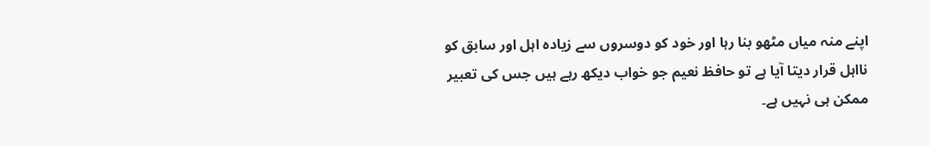اپنے منہ میاں مٹھو بنا رہا اور خود کو دوسروں سے زیادہ اہل اور سابق کو نااہل قرار دیتا آیا ہے تو حافظ نعیم جو خواب دیکھ رہے ہیں جس کی تعبیر ممکن ہی نہیں ہے۔